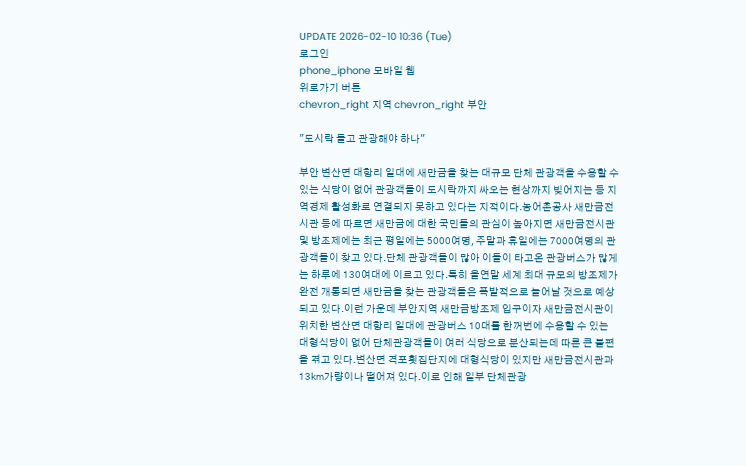UPDATE 2026-02-10 10:36 (Tue)
로그인
phone_iphone 모바일 웹
위로가기 버튼
chevron_right 지역 chevron_right 부안

"도시락 들고 관광해야 하나"

부안 변산면 대항리 일대에 새만금을 찾는 대규모 단체 관광객을 수용할 수 있는 식당이 없어 관광객들이 도시락까지 싸오는 현상까지 빚어지는 등 지역경제 활성화로 연결되지 못하고 있다는 지적이다.농어촌공사 새만금전시관 등에 따르면 새만금에 대한 국민들의 관심이 높아지면 새만금전시관 및 방조제에는 최근 평일에는 5000여명, 주말과 휴일에는 7000여명의 관광객들이 찾고 있다.단체 관광객들이 많아 이들이 타고온 관광버스가 많게는 하루에 130여대에 이르고 있다.특히 올연말 세계 최대 규모의 방조제가 완전 개통되면 새만금을 찾는 관광객들은 폭발적으로 늘어날 것으로 예상되고 있다.이런 가운데 부안지역 새만금방조제 입구이자 새만금전시관이 위치한 변산면 대항리 일대에 관광버스 10대를 한꺼번에 수용할 수 있는 대형식당이 없어 단체관광객들이 여러 식당으로 분산되는데 따른 큰 불편을 겪고 있다.변산면 격포횟집단지에 대형식당이 있지만 새만금전시관과 13㎞가량이나 떨어져 있다.이로 인해 일부 단체관광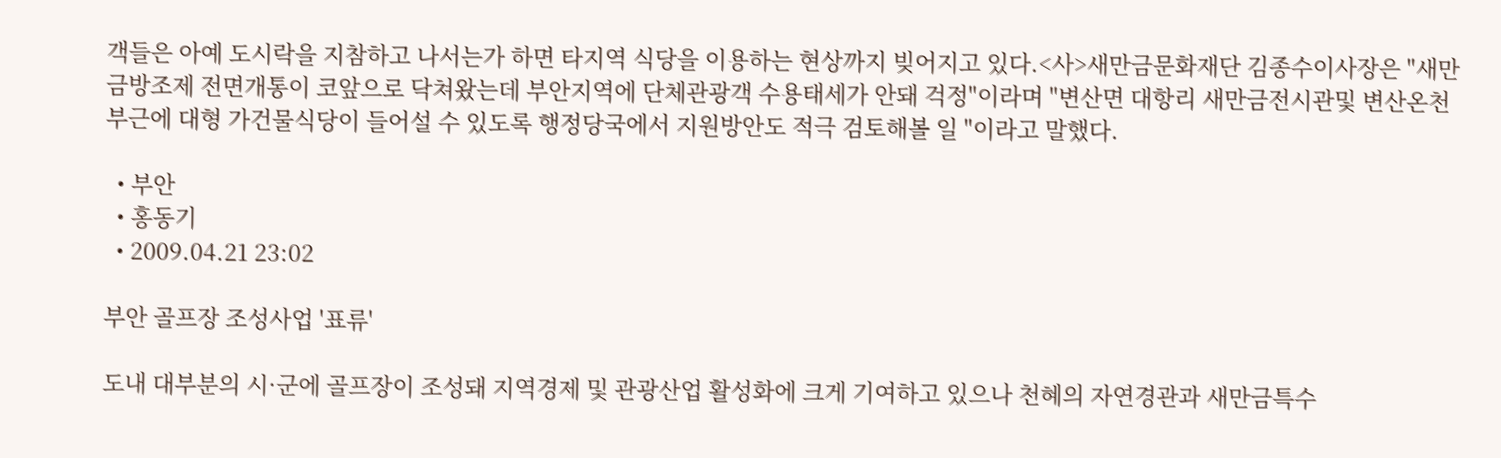객들은 아예 도시락을 지참하고 나서는가 하면 타지역 식당을 이용하는 현상까지 빚어지고 있다.<사>새만금문화재단 김종수이사장은 "새만금방조제 전면개통이 코앞으로 닥쳐왔는데 부안지역에 단체관광객 수용태세가 안돼 걱정"이라며 "변산면 대항리 새만금전시관및 변산온천 부근에 대형 가건물식당이 들어설 수 있도록 행정당국에서 지원방안도 적극 검토해볼 일 "이라고 말했다.

  • 부안
  • 홍동기
  • 2009.04.21 23:02

부안 골프장 조성사업 '표류'

도내 대부분의 시·군에 골프장이 조성돼 지역경제 및 관광산업 활성화에 크게 기여하고 있으나 천혜의 자연경관과 새만금특수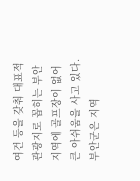여건 등을 갖춰 대표적 관광지로 꼽히는 부안지역에 골프장이 없어 큰 아쉬움을 사고 있다.부안군은 지역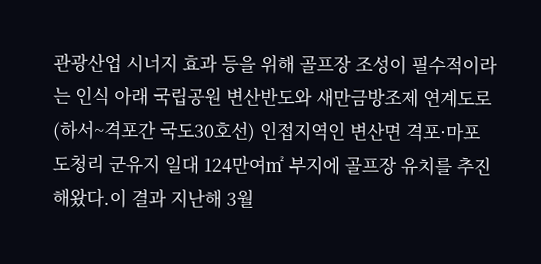관광산업 시너지 효과 등을 위해 골프장 조성이 필수적이라는 인식 아래 국립공원 변산반도와 새만금방조제 연계도로(하서~격포간 국도30호선) 인접지역인 변산면 격포·마포 도청리 군유지 일대 124만여㎡ 부지에 골프장 유치를 추진해왔다.이 결과 지난해 3월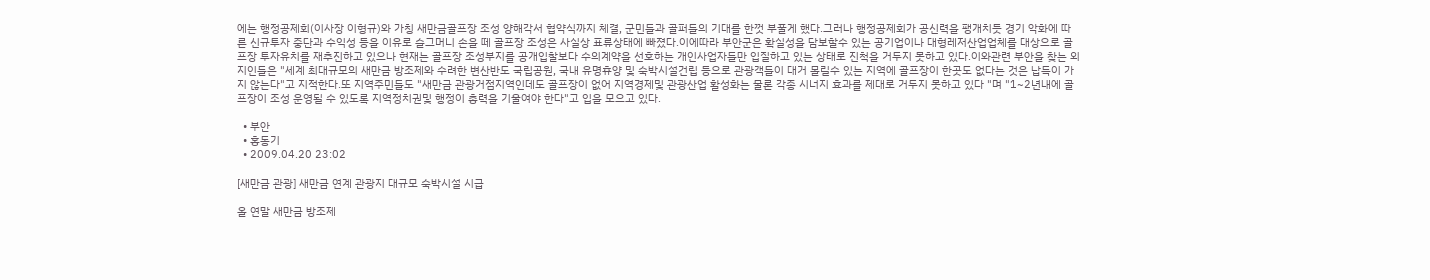에는 행정공제회(이사장 이형규)와 가칭 새만금골프장 조성 양해각서 협약식까지 체결, 군민들과 골퍼들의 기대를 한껏 부풀게 했다.그러나 행정공제회가 공신력을 팽개치듯 경기 악화에 따른 신규투자 중단과 수익성 등을 이유로 슬그머니 손을 떼 골프장 조성은 사실상 표류상태에 빠졌다.이에따라 부안군은 확실성을 담보할수 있는 공기업이나 대형레저산업업체를 대상으로 골프장 투자유치를 재추진하고 있으나 현재는 골프장 조성부지를 공개입찰보다 수의계약을 선호하는 개인사업자들만 입질하고 있는 상태로 진척을 거두지 못하고 있다.이와관련 부안을 찾는 외지인들은 "세계 최대규모의 새만금 방조제와 수려한 변산반도 국립공원, 국내 유명휴양 및 숙박시설건립 등으로 관광객들이 대거 몰릴수 있는 지역에 골프장이 한곳도 없다는 것은 납득이 가지 않는다"고 지적한다.또 지역주민들도 "새만금 관광거점지역인데도 골프장이 없어 지역경제및 관광산업 활성화는 물론 각종 시너지 효과를 제대로 거두지 못하고 있다 "며 "1~2년내에 골프장이 조성 운영될 수 있도록 지역정치권및 행정이 총력을 기울여야 한다"고 입을 모으고 있다.

  • 부안
  • 홍동기
  • 2009.04.20 23:02

[새만금 관광] 새만금 연계 관광지 대규모 숙박시설 시급

올 연말 새만금 방조제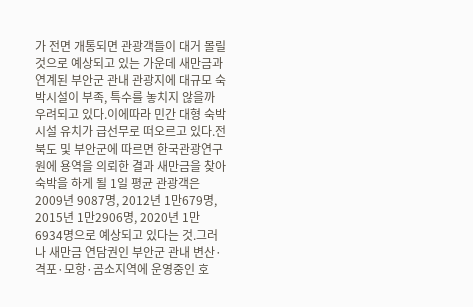가 전면 개통되면 관광객들이 대거 몰릴 것으로 예상되고 있는 가운데 새만금과 연계된 부안군 관내 관광지에 대규모 숙박시설이 부족, 특수를 놓치지 않을까 우려되고 있다.이에따라 민간 대형 숙박시설 유치가 급선무로 떠오르고 있다.전북도 및 부안군에 따르면 한국관광연구원에 용역을 의뢰한 결과 새만금을 찾아 숙박을 하게 될 1일 평균 관광객은 2009년 9087명, 2012년 1만679명, 2015년 1만2906명, 2020년 1만6934명으로 예상되고 있다는 것.그러나 새만금 연담권인 부안군 관내 변산·격포·모항·곰소지역에 운영중인 호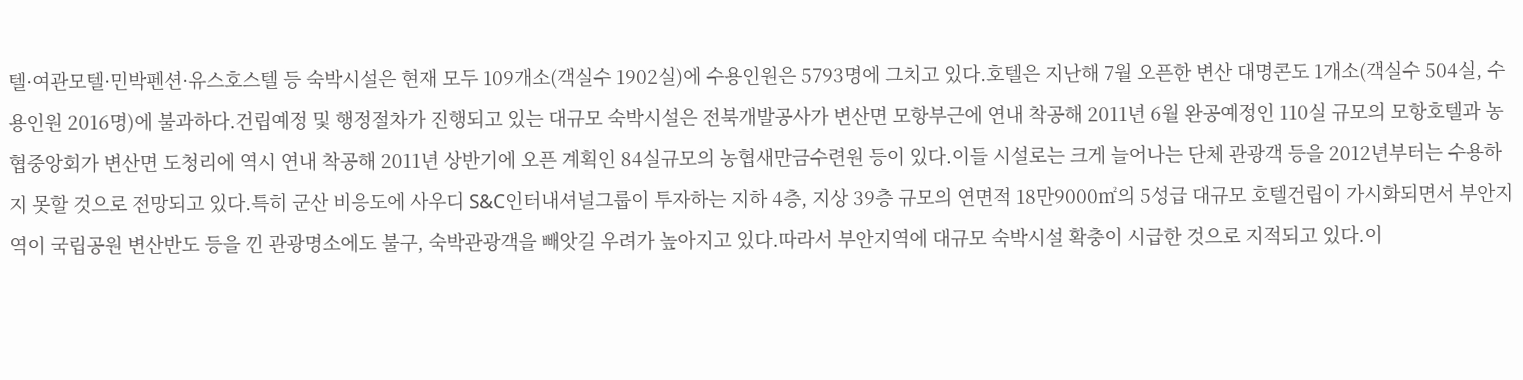텔·여관모텔·민박펜션·유스호스텔 등 숙박시설은 현재 모두 109개소(객실수 1902실)에 수용인원은 5793명에 그치고 있다.호텔은 지난해 7월 오픈한 변산 대명콘도 1개소(객실수 504실, 수용인원 2016명)에 불과하다.건립예정 및 행정절차가 진행되고 있는 대규모 숙박시설은 전북개발공사가 변산면 모항부근에 연내 착공해 2011년 6월 완공예정인 110실 규모의 모항호텔과 농협중앙회가 변산면 도청리에 역시 연내 착공해 2011년 상반기에 오픈 계획인 84실규모의 농협새만금수련원 등이 있다.이들 시설로는 크게 늘어나는 단체 관광객 등을 2012년부터는 수용하지 못할 것으로 전망되고 있다.특히 군산 비응도에 사우디 S&C인터내셔널그룹이 투자하는 지하 4층, 지상 39층 규모의 연면적 18만9000㎡의 5성급 대규모 호텔건립이 가시화되면서 부안지역이 국립공원 변산반도 등을 낀 관광명소에도 불구, 숙박관광객을 빼앗길 우려가 높아지고 있다.따라서 부안지역에 대규모 숙박시설 확충이 시급한 것으로 지적되고 있다.이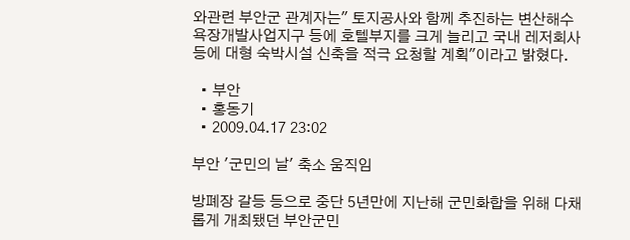와관련 부안군 관계자는" 토지공사와 함께 추진하는 변산해수욕장개발사업지구 등에 호텔부지를 크게 늘리고 국내 레저회사 등에 대형 숙박시설 신축을 적극 요청할 계획"이라고 밝혔다.

  • 부안
  • 홍동기
  • 2009.04.17 23:02

부안 '군민의 날' 축소 움직임

방폐장 갈등 등으로 중단 5년만에 지난해 군민화합을 위해 다채롭게 개최됐던 부안군민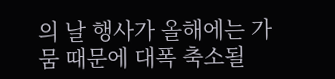의 날 행사가 올해에는 가뭄 때문에 대폭 축소될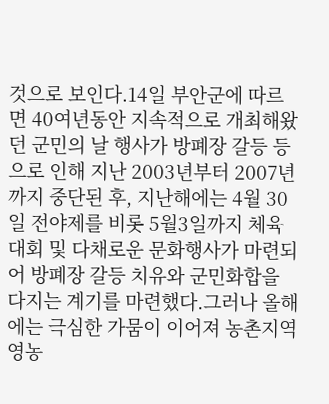것으로 보인다.14일 부안군에 따르면 40여년동안 지속적으로 개최해왔던 군민의 날 행사가 방폐장 갈등 등으로 인해 지난 2003년부터 2007년까지 중단된 후, 지난해에는 4월 30일 전야제를 비롯 5월3일까지 체육대회 및 다채로운 문화행사가 마련되어 방폐장 갈등 치유와 군민화합을 다지는 계기를 마련했다.그러나 올해에는 극심한 가뭄이 이어져 농촌지역 영농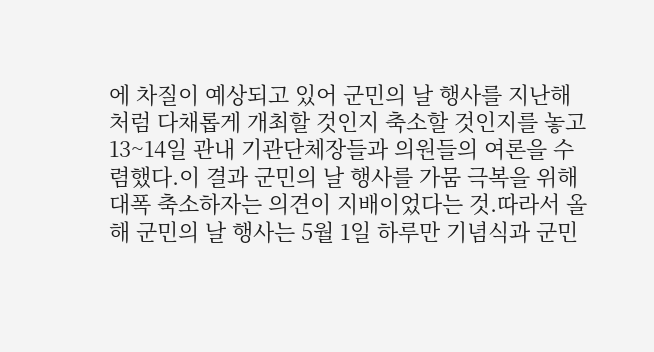에 차질이 예상되고 있어 군민의 날 행사를 지난해 처럼 다채롭게 개최할 것인지 축소할 것인지를 놓고 13~14일 관내 기관단체장들과 의원들의 여론을 수렴했다.이 결과 군민의 날 행사를 가뭄 극복을 위해 대폭 축소하자는 의견이 지배이었다는 것.따라서 올해 군민의 날 행사는 5월 1일 하루만 기념식과 군민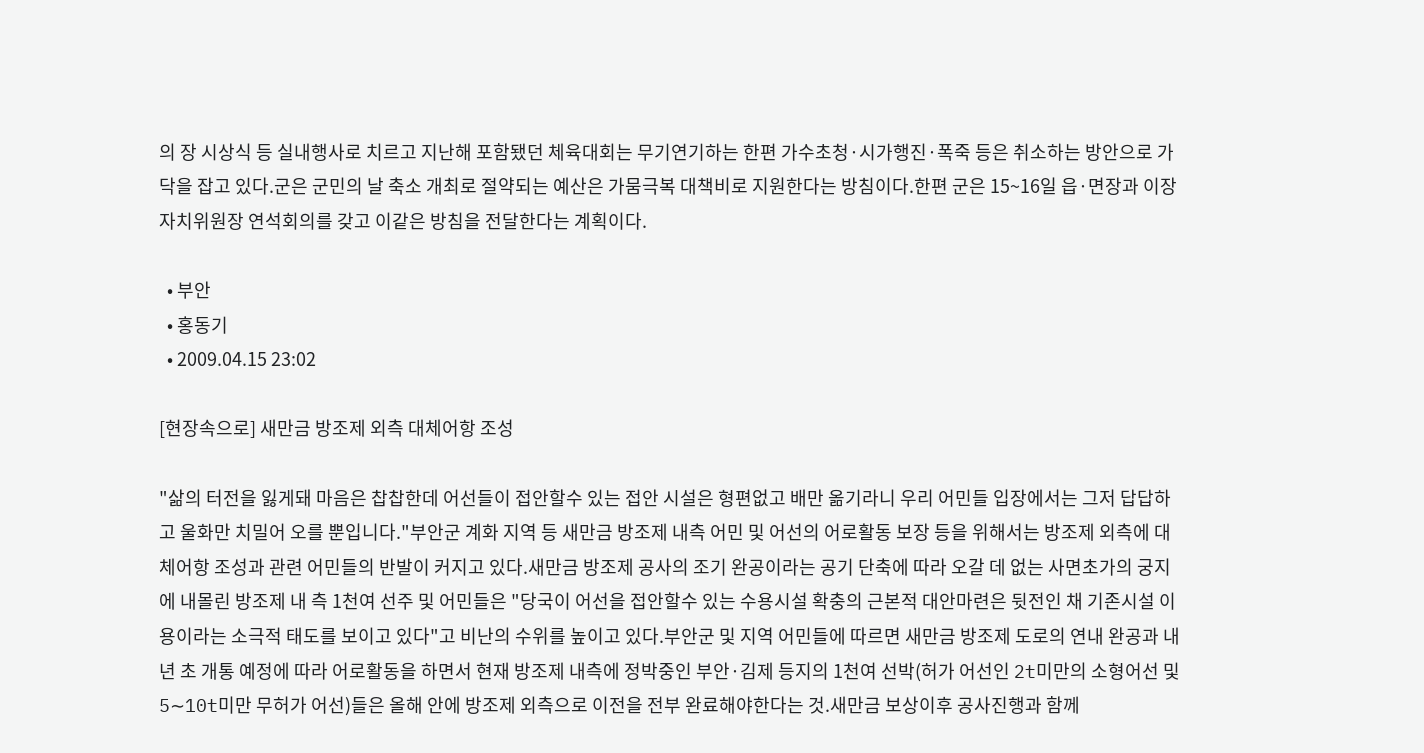의 장 시상식 등 실내행사로 치르고 지난해 포함됐던 체육대회는 무기연기하는 한편 가수초청·시가행진·폭죽 등은 취소하는 방안으로 가닥을 잡고 있다.군은 군민의 날 축소 개최로 절약되는 예산은 가뭄극복 대책비로 지원한다는 방침이다.한편 군은 15~16일 읍·면장과 이장 자치위원장 연석회의를 갖고 이같은 방침을 전달한다는 계획이다.

  • 부안
  • 홍동기
  • 2009.04.15 23:02

[현장속으로] 새만금 방조제 외측 대체어항 조성

"삶의 터전을 잃게돼 마음은 찹찹한데 어선들이 접안할수 있는 접안 시설은 형편없고 배만 옮기라니 우리 어민들 입장에서는 그저 답답하고 울화만 치밀어 오를 뿐입니다."부안군 계화 지역 등 새만금 방조제 내측 어민 및 어선의 어로활동 보장 등을 위해서는 방조제 외측에 대체어항 조성과 관련 어민들의 반발이 커지고 있다.새만금 방조제 공사의 조기 완공이라는 공기 단축에 따라 오갈 데 없는 사면초가의 궁지에 내몰린 방조제 내 측 1천여 선주 및 어민들은 "당국이 어선을 접안할수 있는 수용시설 확충의 근본적 대안마련은 뒷전인 채 기존시설 이용이라는 소극적 태도를 보이고 있다"고 비난의 수위를 높이고 있다.부안군 및 지역 어민들에 따르면 새만금 방조제 도로의 연내 완공과 내년 초 개통 예정에 따라 어로활동을 하면서 현재 방조제 내측에 정박중인 부안·김제 등지의 1천여 선박(허가 어선인 2t미만의 소형어선 및 5∼10t미만 무허가 어선)들은 올해 안에 방조제 외측으로 이전을 전부 완료해야한다는 것.새만금 보상이후 공사진행과 함께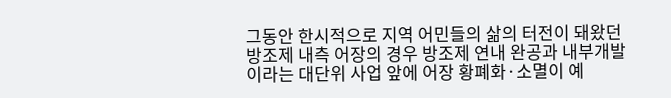그동안 한시적으로 지역 어민들의 삶의 터전이 돼왔던 방조제 내측 어장의 경우 방조제 연내 완공과 내부개발이라는 대단위 사업 앞에 어장 황폐화·소멸이 예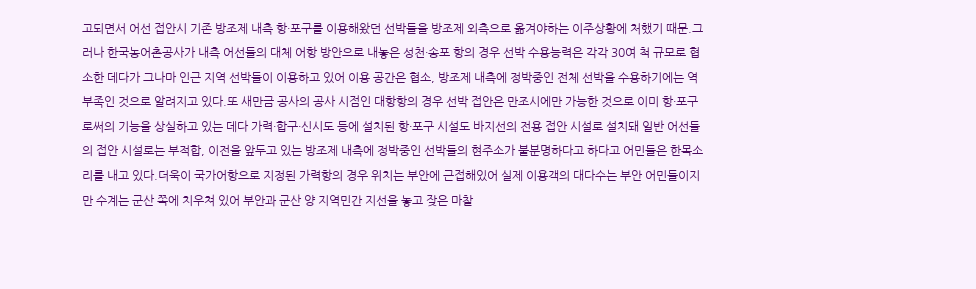고되면서 어선 접안시 기존 방조제 내측 항·포구를 이용해왔던 선박들을 방조제 외측으로 옮겨야하는 이주상황에 처했기 때문.그러나 한국농어촌공사가 내측 어선들의 대체 어항 방안으로 내놓은 성천·송포 항의 경우 선박 수용능력은 각각 30여 척 규모로 협소한 데다가 그나마 인근 지역 선박들이 이용하고 있어 이용 공간은 협소, 방조제 내측에 정박중인 전체 선박을 수용하기에는 역부족인 것으로 알려지고 있다.또 새만금 공사의 공사 시점인 대항항의 경우 선박 접안은 만조시에만 가능한 것으로 이미 항·포구로써의 기능을 상실하고 있는 데다 가력·합구·신시도 등에 설치된 항·포구 시설도 바지선의 전용 접안 시설로 설치돼 일반 어선들의 접안 시설로는 부적합, 이전을 앞두고 있는 방조제 내측에 정박중인 선박들의 현주소가 불분명하다고 하다고 어민들은 한목소리를 내고 있다.더욱이 국가어항으로 지정된 가력항의 경우 위치는 부안에 근접해있어 실제 이용객의 대다수는 부안 어민들이지만 수계는 군산 쪽에 치우쳐 있어 부안과 군산 양 지역민간 지선을 놓고 잦은 마찰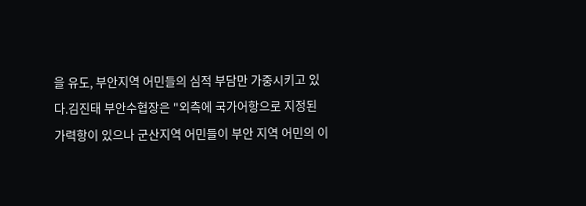을 유도, 부안지역 어민들의 심적 부담만 가중시키고 있다.김진태 부안수협장은 "외측에 국가어항으로 지정된 가력항이 있으나 군산지역 어민들이 부안 지역 어민의 이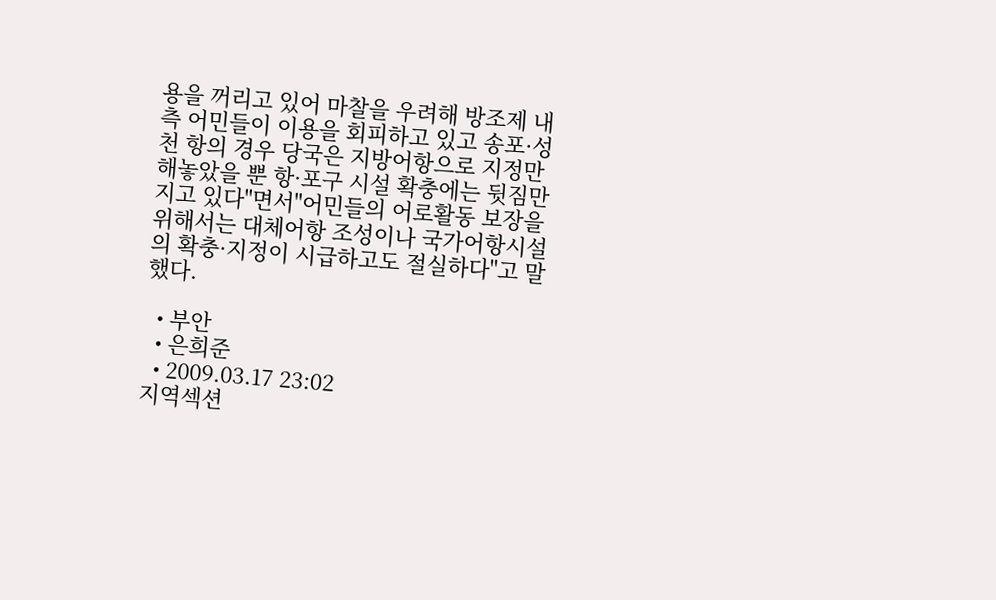용을 꺼리고 있어 마찰을 우려해 방조제 내측 어민들이 이용을 회피하고 있고 송포·성천 항의 경우 당국은 지방어항으로 지정만 해놓았을 뿐 항·포구 시설 확충에는 뒷짐만 지고 있다"면서"어민들의 어로활동 보장을 위해서는 대체어항 조성이나 국가어항시설의 확충·지정이 시급하고도 절실하다"고 말했다.

  • 부안
  • 은희준
  • 2009.03.17 23:02
지역섹션